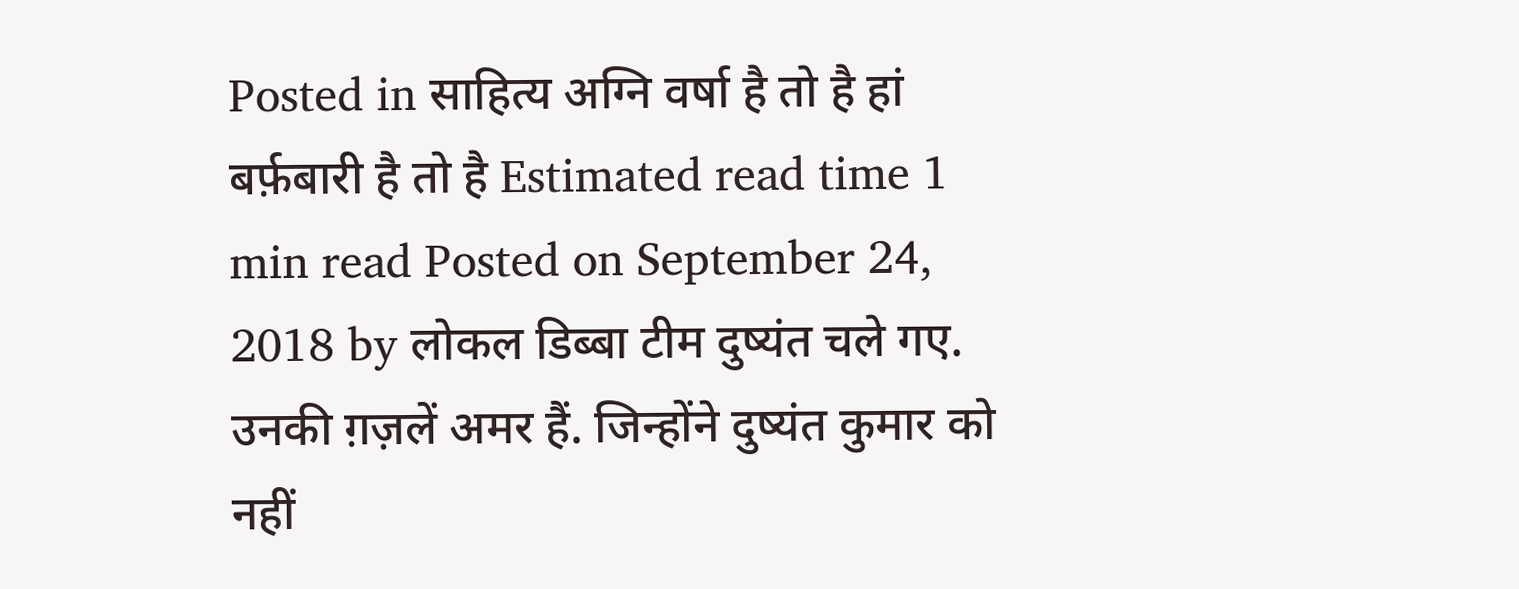Posted in साहित्य अग्नि वर्षा है तो है हां बर्फ़बारी है तो है Estimated read time 1 min read Posted on September 24, 2018 by लोकल डिब्बा टीम दुष्यंत चले गए. उनकी ग़ज़लें अमर हैं. जिन्होंने दुष्यंत कुमार को नहीं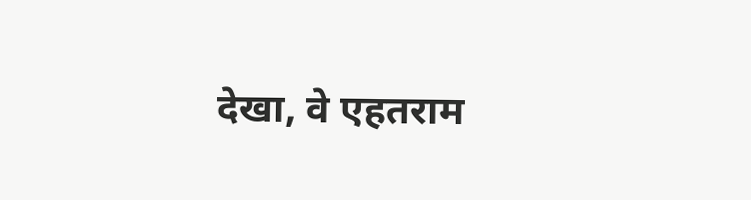देखा, वे एहतराम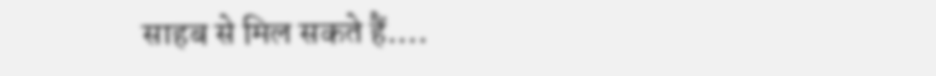साहब से मिल सकते हैं.…